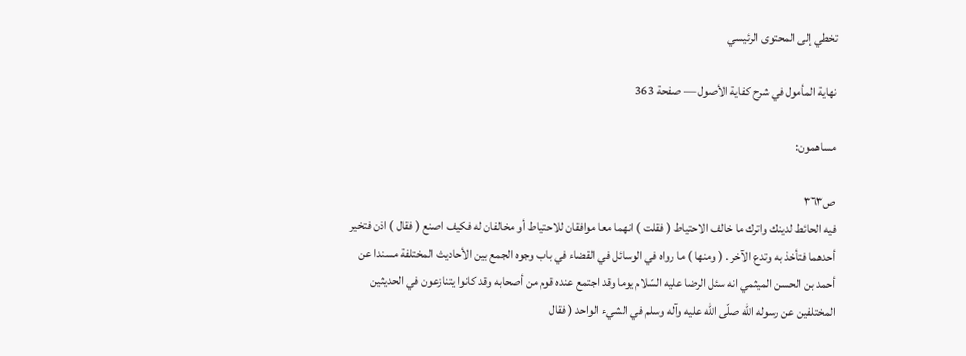تخطي إلى المحتوى الرئيسي

نهاية المأمول في شرح كفاية الأصول — صفحة 363

مساهمون:

ص٣٦٣
فيه الحائط لدينك واترك ما خالف الاحتياط ( فقلت ) انهما معا موافقان للاحتياط أو مخالفان له فكيف اصنع ( فقال ) اذن فتخير أحدهما فتأخذ به وتدع الآخر . ( ومنها ) ما رواه في الوسائل في القضاء في باب وجوه الجمع بين الأحاديث المختلفة مسندا عن أحمد بن الحسن الميثمي انه سئل الرضا عليه السّلام يوما وقد اجتمع عنده قوم من أصحابه وقد كانوا يتنازعون في الحديثين المختلفين عن رسوله اللّه صلّى اللّه عليه وآله وسلم في الشيء الواحد ( فقال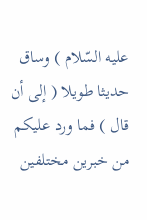عليه السّلام ) وساق حديثا طويلا ( إلى أن قال ) فما ورد عليكم من خبرين مختلفين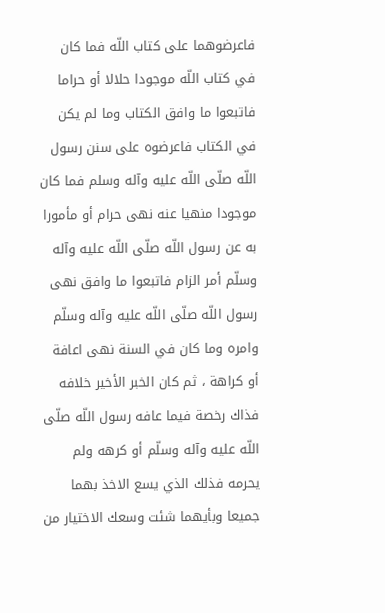فاعرضوهما على كتاب اللّه فما كان في كتاب اللّه موجودا حلالا أو حراما فاتبعوا ما وافق الكتاب وما لم يكن في الكتاب فاعرضوه على سنن رسول اللّه صلّى اللّه عليه وآله وسلم فما كان موجودا منهيا عنه نهى حرام أو مأمورا به عن رسول اللّه صلّى اللّه عليه وآله وسلّم أمر الزام فاتبعوا ما وافق نهى رسول اللّه صلّى اللّه عليه وآله وسلّم وامره وما كان في السنة نهى اعافة أو كراهة ، ثم كان الخبر الأخير خلافه فذاك رخصة فيما عافه رسول اللّه صلّى اللّه عليه وآله وسلّم أو كرهه ولم يحرمه فذلك الذي يسع الاخذ بهما جميعا وبأيهما شئت وسعك الاختيار من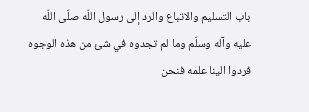باب التسليم والاتباع والرد إلى رسول اللّه صلّى اللّه عليه وآله وسلّم وما لم تجدوه في شئ من هذه الوجوه فردوا الينا علمه فنحن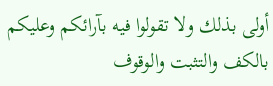أولى بذلك ولا تقولوا فيه بآرائكم وعليكم بالكف والتثبت والوقوف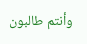وأنتم طالبون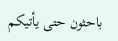باحثون حتى يأتيكم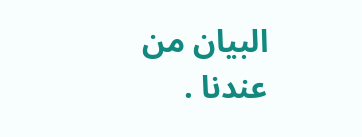البيان من عندنا .